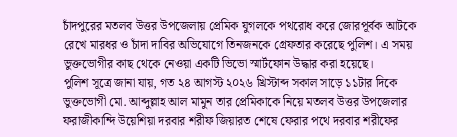চাঁদপুরের মতলব উত্তর উপজেলায় প্রেমিক যুগলকে পথরোধ করে জোরপূর্বক আটকে রেখে মারধর ও চাঁদা দাবির অভিযোগে তিনজনকে গ্রেফতার করেছে পুলিশ। এ সময় ভুক্তভোগীর কাছ থেকে নেওয়া একটি ভিভো স্মার্টফোন উদ্ধার করা হয়েছে।
পুলিশ সূত্রে জানা যায়, গত ২৪ আগস্ট ২০২৬ খ্রিস্টাব্দ সকাল সাড়ে ১১টার দিকে ভুক্তভোগী মো. আব্দুল্লাহ আল মামুন তার প্রেমিকাকে নিয়ে মতলব উত্তর উপজেলার ফরাজীকান্দি উয়েশিয়া দরবার শরীফ জিয়ারত শেষে ফেরার পথে দরবার শরীফের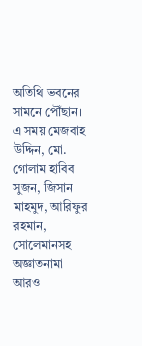অতিথি ভবনের সামনে পৌঁছান। এ সময় মেজবাহ উদ্দিন, মো. গোলাম হাবিব সুজন, জিসান মাহমুদ, আরিফুর রহমান, সোলেমানসহ অজ্ঞাতনামা আরও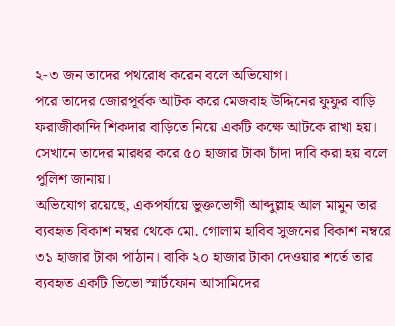২-৩ জন তাদের পথরোধ করেন বলে অভিযোগ।
পরে তাদের জোরপূর্বক আটক করে মেজবাহ উদ্দিনের ফুফুর বাড়ি ফরাজীকান্দি শিকদার বাড়িতে নিয়ে একটি কক্ষে আটকে রাখা হয়। সেখানে তাদের মারধর করে ৫০ হাজার টাকা চাঁদা দাবি করা হয় বলে পুলিশ জানায়।
অভিযোগ রয়েছে, একপর্যায়ে ভুক্তভোগী আব্দুল্লাহ আল মামুন তার ব্যবহৃত বিকাশ নম্বর থেকে মো. গোলাম হাবিব সুজনের বিকাশ নম্বরে ৩১ হাজার টাকা পাঠান। বাকি ২০ হাজার টাকা দেওয়ার শর্তে তার ব্যবহৃত একটি ভিভো স্মার্টফোন আসামিদের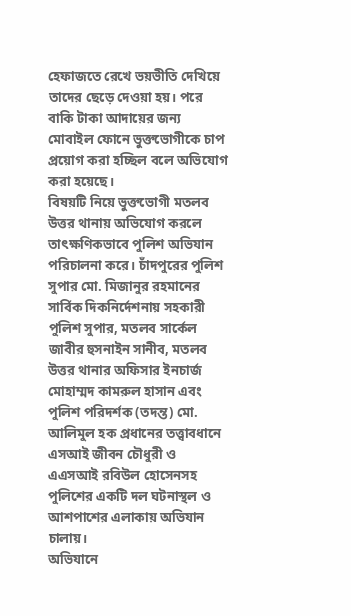হেফাজতে রেখে ভয়ভীতি দেখিয়ে তাদের ছেড়ে দেওয়া হয়। পরে বাকি টাকা আদায়ের জন্য মোবাইল ফোনে ভুক্তভোগীকে চাপ প্রয়োগ করা হচ্ছিল বলে অভিযোগ করা হয়েছে।
বিষয়টি নিয়ে ভুক্তভোগী মতলব উত্তর থানায় অভিযোগ করলে তাৎক্ষণিকভাবে পুলিশ অভিযান পরিচালনা করে। চাঁদপুরের পুলিশ সুপার মো. মিজানুর রহমানের সার্বিক দিকনির্দেশনায় সহকারী পুলিশ সুপার, মতলব সার্কেল জাবীর হুসনাইন সানীব, মতলব উত্তর থানার অফিসার ইনচার্জ মোহাম্মদ কামরুল হাসান এবং পুলিশ পরিদর্শক (তদন্ত) মো. আলিমুল হক প্রধানের তত্ত্বাবধানে এসআই জীবন চৌধুরী ও এএসআই রবিউল হোসেনসহ পুলিশের একটি দল ঘটনাস্থল ও আশপাশের এলাকায় অভিযান চালায়।
অভিযানে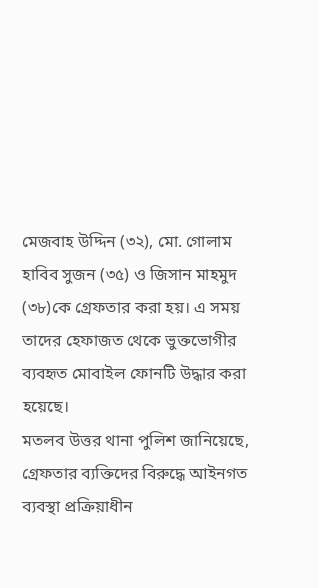মেজবাহ উদ্দিন (৩২), মো. গোলাম হাবিব সুজন (৩৫) ও জিসান মাহমুদ (৩৮)কে গ্রেফতার করা হয়। এ সময় তাদের হেফাজত থেকে ভুক্তভোগীর ব্যবহৃত মোবাইল ফোনটি উদ্ধার করা হয়েছে।
মতলব উত্তর থানা পুলিশ জানিয়েছে, গ্রেফতার ব্যক্তিদের বিরুদ্ধে আইনগত ব্যবস্থা প্রক্রিয়াধীন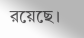রয়েছে।